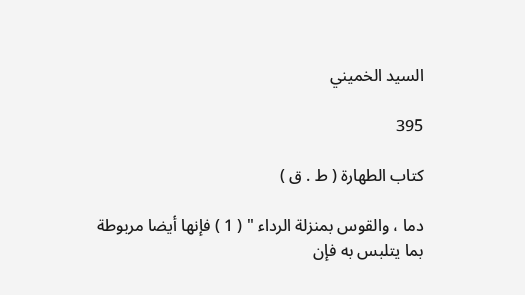السيد الخميني

395

كتاب الطهارة ( ط . ق )

دما ، والقوس بمنزلة الرداء " ( 1 ) فإنها أيضا مربوطة بما يتلبس به فإن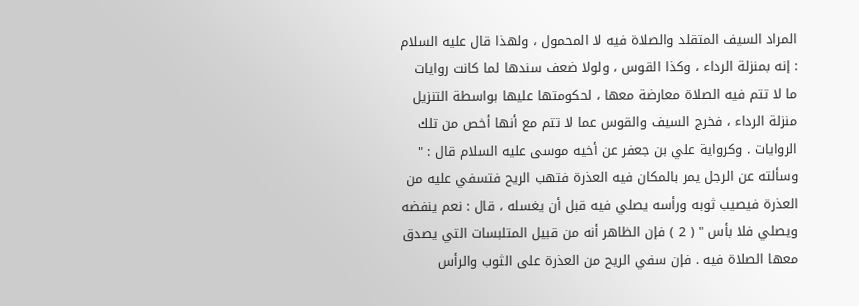المراد السيف المتقلد والصلاة فيه لا المحمول ، ولهذا قال عليه السلام : إنه بمنزلة الرداء ، وكذا القوس ، ولولا ضعف سندها لما كانت روايات ما لا تتم فيه الصلاة معارضة معها ، لحكومتها عليها بواسطة التنزيل منزلة الرداء ، فخرج السيف والقوس عما لا تتم مع أنها أخص من تلك الروايات . وكرواية علي بن جعفر عن أخيه موسى عليه السلام قال : " وسألته عن الرجل يمر بالمكان فيه العذرة فتهب الريح فتسفي عليه من العذرة فيصيب ثوبه ورأسه يصلي فيه قبل أن يغسله ، قال : نعم ينفضه ويصلي فلا بأس " ( 2 ) فإن الظاهر أنه من قبيل المتلبسات التي يصدق معها الصلاة فيه . فإن سفي الريح من العذرة على الثوب والرأس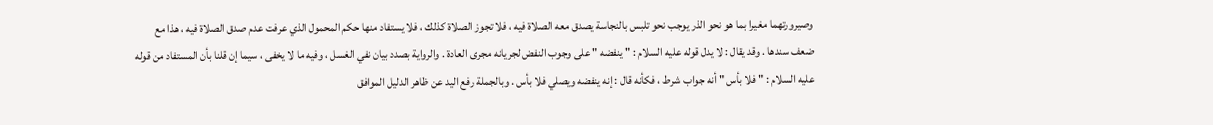وصيرورتهما مغيرا بما هو نحو الذر يوجب نحو تلبس بالنجاسة يصدق معه الصلاة فيه ، فلا تجوز الصلاة كذلك ، فلا يستفاد منها حكم المحمول الذي عرفت عدم صدق الصلاة فيه ، هذا مع ضعف سندها . وقد يقال : لا يدل قوله عليه السلام : " ينفضه " على وجوب النفض لجريانه مجرى العادة . والرواية بصدد بيان نفي الغسل ، وفيه ما لا يخفى ، سيما إن قلنا بأن المستفاد من قوله عليه السلام : " فلا بأس " أنه جواب شرط ، فكأنه قال : إنه ينفضه ويصلي فلا بأس . وبالجملة رفع اليد عن ظاهر الدليل الموافق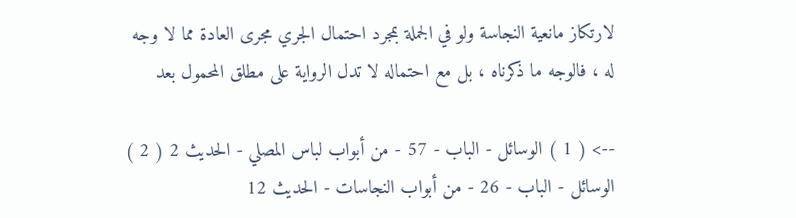لارتكاز مانعية النجاسة ولو في الجملة بمجرد احتمال الجري مجرى العادة مما لا وجه له ، فالوجه ما ذكرناه ، بل مع احتماله لا تدل الرواية على مطلق المحمول بعد

--> ( 1 ) الوسائل - الباب - 57 - من أبواب لباس المصلي - الحديث 2 ( 2 ) الوسائل - الباب - 26 - من أبواب النجاسات - الحديث 12